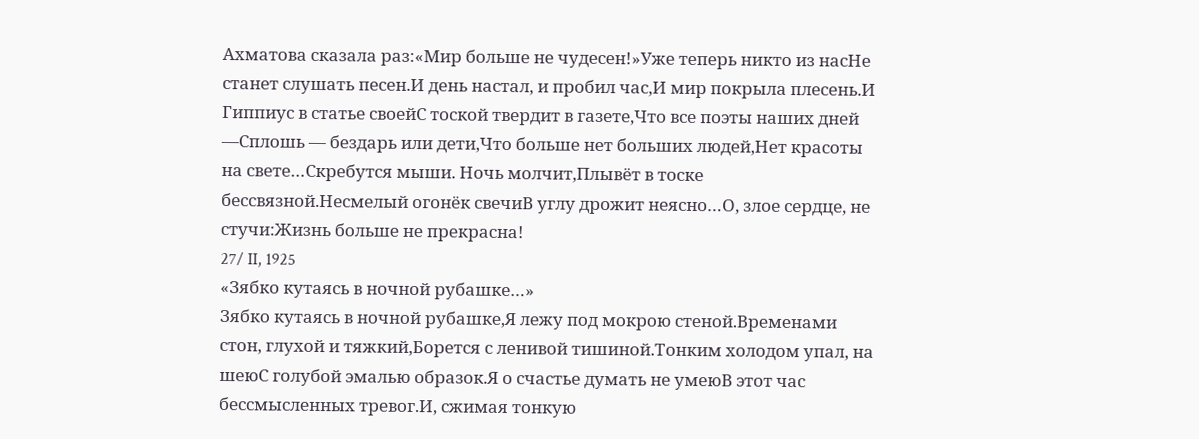Ахматова сказала раз:«Мир больше не чудесен!»Уже теперь никто из насНе станет слушать песен.И день настал, и пробил час,И мир покрыла плесень.И Гиппиус в статье своейС тоской твердит в газете,Что все поэты наших дней —Сплошь — бездарь или дети,Что больше нет больших людей,Нет красоты на свете…Скребутся мыши. Ночь молчит,Плывёт в тоске бессвязной.Несмелый огонёк свечиВ углу дрожит неясно…О, злое сердце, не стучи:Жизнь больше не прекрасна!
27/ II, 1925
«Зябко кутаясь в ночной рубашке…»
Зябко кутаясь в ночной рубашке,Я лежу под мокрою стеной.Временами стон, глухой и тяжкий,Борется с ленивой тишиной.Тонким холодом упал, на шеюС голубой эмалью образок.Я о счастье думать не умеюВ этот час бессмысленных тревог.И, сжимая тонкую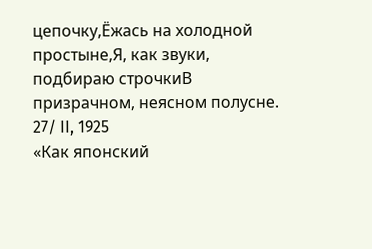цепочку,Ёжась на холодной простыне,Я, как звуки, подбираю строчкиВ призрачном, неясном полусне.
27/ II, 1925
«Как японский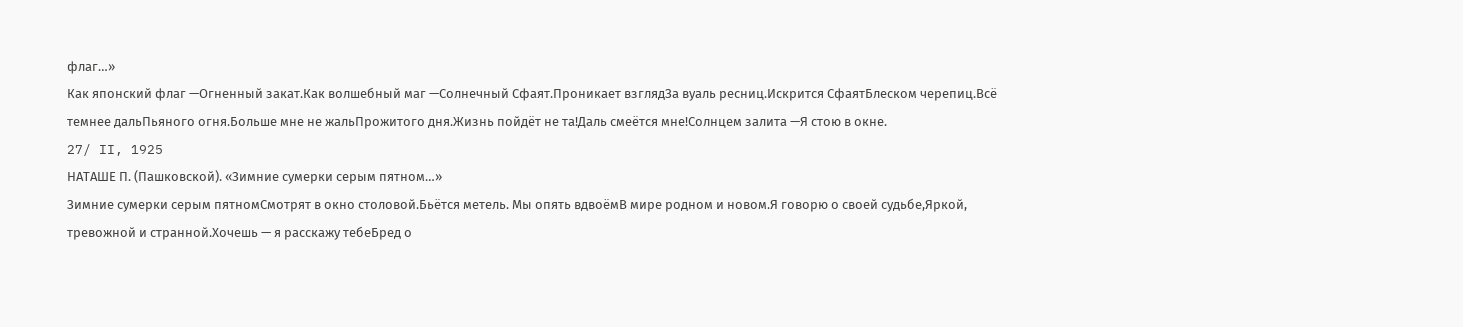флаг…»
Как японский флаг —Огненный закат.Как волшебный маг —Солнечный Сфаят.Проникает взглядЗа вуаль ресниц.Искрится СфаятБлеском черепиц.Всё темнее дальПьяного огня.Больше мне не жальПрожитого дня.Жизнь пойдёт не та!Даль смеётся мне!Солнцем залита —Я стою в окне.
27/ II, 1925
НАТАШЕ П. (Пашковской). «Зимние сумерки серым пятном…»
Зимние сумерки серым пятномСмотрят в окно столовой.Бьётся метель. Мы опять вдвоёмВ мире родном и новом.Я говорю о своей судьбе,Яркой, тревожной и странной.Хочешь — я расскажу тебеБред о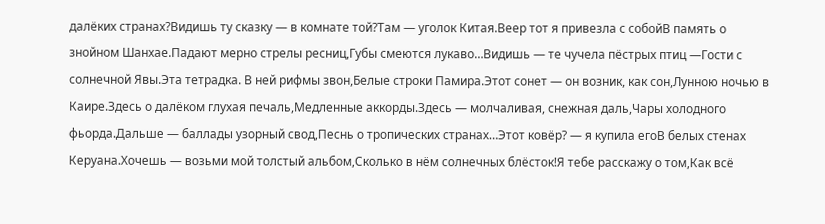далёких странах?Видишь ту сказку — в комнате той?Там — уголок Китая.Веер тот я привезла с собойВ память о знойном Шанхае.Падают мерно стрелы ресниц,Губы смеются лукаво…Видишь — те чучела пёстрых птиц —Гости с солнечной Явы.Эта тетрадка. В ней рифмы звон,Белые строки Памира.Этот сонет — он возник, как сон,Лунною ночью в Каире.Здесь о далёком глухая печаль,Медленные аккорды.Здесь — молчаливая, снежная даль,Чары холодного фьорда.Дальше — баллады узорный свод,Песнь о тропических странах…Этот ковёр? — я купила егоВ белых стенах Керуана.Хочешь — возьми мой толстый альбом,Сколько в нём солнечных блёсток!Я тебе расскажу о том,Как всё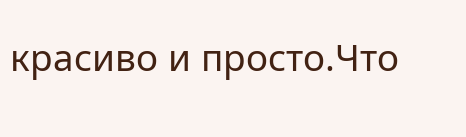красиво и просто.Что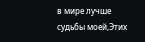в мире лучше судьбы моей,Этих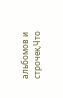альбомов и строчек,Что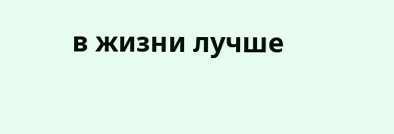в жизни лучше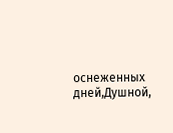оснеженных дней,Душной,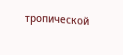тропической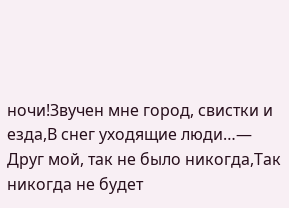ночи!Звучен мне город, свистки и езда,В снег уходящие люди…— Друг мой, так не было никогда,Так никогда не будет